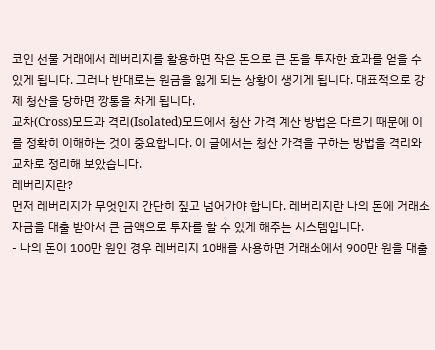코인 선물 거래에서 레버리지를 활용하면 작은 돈으로 큰 돈을 투자한 효과를 얻을 수 있게 됩니다. 그러나 반대로는 원금을 잃게 되는 상황이 생기게 됩니다. 대표적으로 강제 청산을 당하면 깡통을 차게 됩니다.
교차(Cross)모드과 격리(Isolated)모드에서 청산 가격 계산 방법은 다르기 때문에 이를 정확히 이해하는 것이 중요합니다. 이 글에서는 청산 가격을 구하는 방법을 격리와 교차로 정리해 보았습니다.
레버리지란?
먼저 레버리지가 무엇인지 간단히 짚고 넘어가야 합니다. 레버리지란 나의 돈에 거래소 자금을 대출 받아서 큰 금액으로 투자를 할 수 있게 해주는 시스템입니다.
- 나의 돈이 100만 원인 경우 레버리지 10배를 사용하면 거래소에서 900만 원을 대출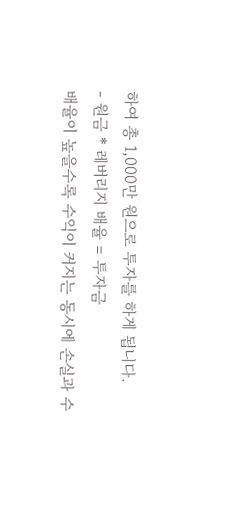하여 총 1,000만 원으로 투자를 하게 됩니다.
- 원금 * 레버리지 배율 = 투자금
배율이 높을수록 수익이 커지는 동시에 손실과 수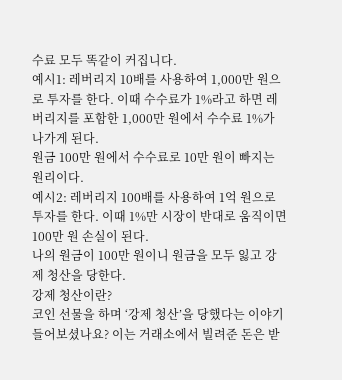수료 모두 똑같이 커집니다.
예시1: 레버리지 10배를 사용하여 1,000만 원으로 투자를 한다. 이때 수수료가 1%라고 하면 레버리지를 포함한 1,000만 원에서 수수료 1%가 나가게 된다.
원금 100만 원에서 수수료로 10만 원이 빠지는 원리이다.
예시2: 레버리지 100배를 사용하여 1억 원으로 투자를 한다. 이때 1%만 시장이 반대로 움직이면 100만 원 손실이 된다.
나의 원금이 100만 원이니 원금을 모두 잃고 강제 청산을 당한다.
강제 청산이란?
코인 선물을 하며 ‘강제 청산’을 당했다는 이야기 들어보셨나요? 이는 거래소에서 빌려준 돈은 받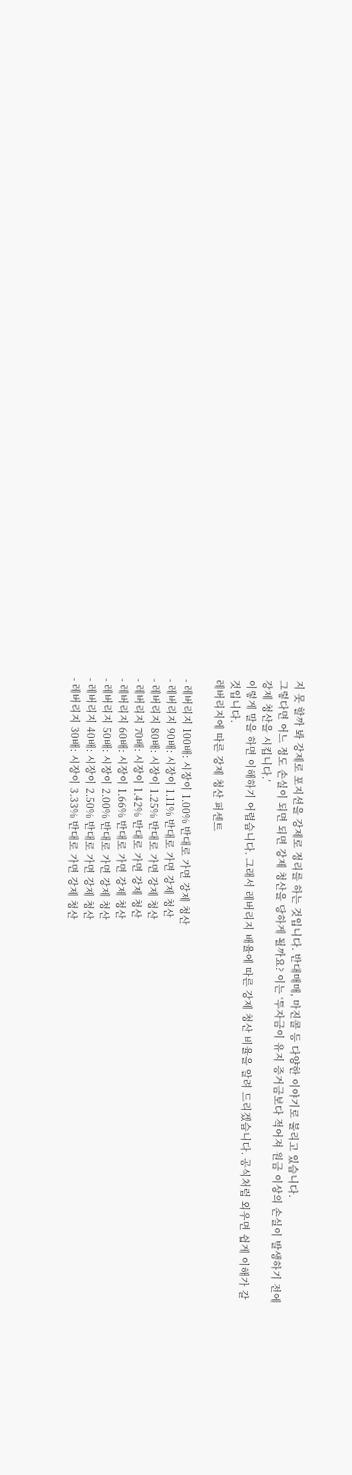지 못 할까 봐 강제로 포지션을 강제로 정리를 하는 것입니다. 반대매매, 마진콜 등 다양한 이야기로 불리고 있습니다.
그렇다면 어느 정도 손실이 되면 되면 강제 청산을 당하게 될까요? 이는 ‘투자금이 유지 증거금보다 적어져 원금 이상의 손실이 발생하기 전에 강제 청산을 시킵니다.’
이렇게 말을 하면 이해하기 어렵습니다. 그래서 레버리지 배율에 따른 강제 청산 비율을 알려 드리겠습니다. 공식처럼 외우면 쉽게 이해가 갈 것입니다.
레버리지에 따른 강제 청산 퍼센트

- 레버리지 100배: 시장이 1.00% 반대로 가면 강제 청산
- 레버리지 90배: 시장이 1.11% 반대로 가면 강제 청산
- 레버리지 80배: 시장이 1.25% 반대로 가면 강제 청산
- 레버리지 70배: 시장이 1.42% 반대로 가면 강제 청산
- 레버리지 60배: 시장이 1.66% 반대로 가면 강제 청산
- 레버리지 50배: 시장이 2.00% 반대로 가면 강제 청산
- 레버리지 40배: 시장이 2.50% 반대로 가면 강제 청산
- 레버리지 30배: 시장이 3.33% 반대로 가면 강제 청산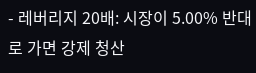- 레버리지 20배: 시장이 5.00% 반대로 가면 강제 청산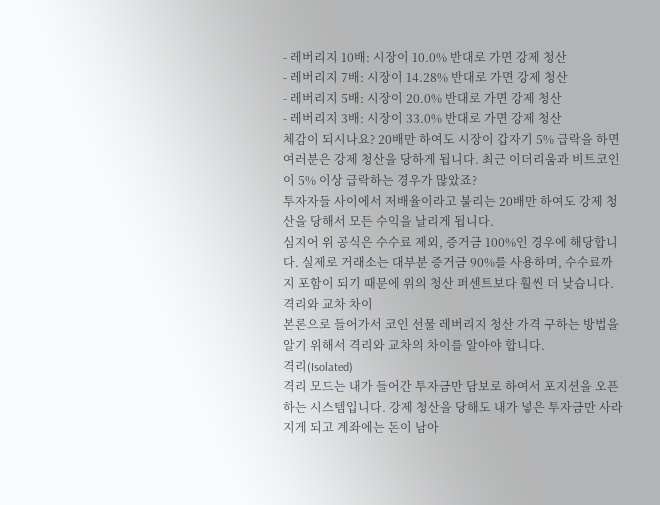- 레버리지 10배: 시장이 10.0% 반대로 가면 강제 청산
- 레버리지 7배: 시장이 14.28% 반대로 가면 강제 청산
- 레버리지 5배: 시장이 20.0% 반대로 가면 강제 청산
- 레버리지 3배: 시장이 33.0% 반대로 가면 강제 청산
체감이 되시나요? 20배만 하여도 시장이 갑자기 5% 급락을 하면 여러분은 강제 청산을 당하게 됩니다. 최근 이더리움과 비트코인이 5% 이상 급락하는 경우가 많았죠?
투자자들 사이에서 저배율이라고 불리는 20배만 하여도 강제 청산을 당해서 모든 수익을 날리게 됩니다.
심지어 위 공식은 수수료 제외, 증거금 100%인 경우에 해당합니다. 실제로 거래소는 대부분 증거금 90%를 사용하며, 수수료까지 포함이 되기 때문에 위의 청산 퍼센트보다 훨씬 더 낮습니다.
격리와 교차 차이
본론으로 들어가서 코인 선물 레버리지 청산 가격 구하는 방법을 알기 위해서 격리와 교차의 차이를 알아야 합니다.
격리(Isolated)
격리 모드는 내가 들어간 투자금만 담보로 하여서 포지션을 오픈 하는 시스템입니다. 강제 청산을 당해도 내가 넣은 투자금만 사라지게 되고 계좌에는 돈이 남아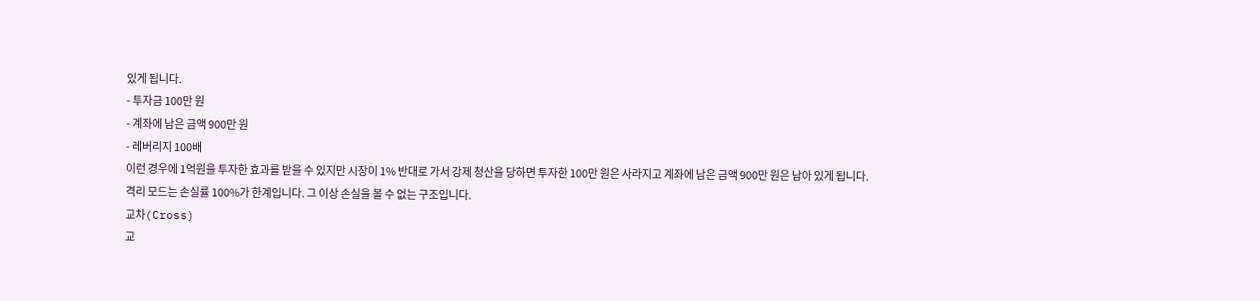있게 됩니다.
- 투자금 100만 원
- 계좌에 남은 금액 900만 원
- 레버리지 100배
이런 경우에 1억원을 투자한 효과를 받을 수 있지만 시장이 1% 반대로 가서 강제 청산을 당하면 투자한 100만 원은 사라지고 계좌에 남은 금액 900만 원은 남아 있게 됩니다.
격리 모드는 손실률 100%가 한계입니다. 그 이상 손실을 볼 수 없는 구조입니다.
교차(Cross)
교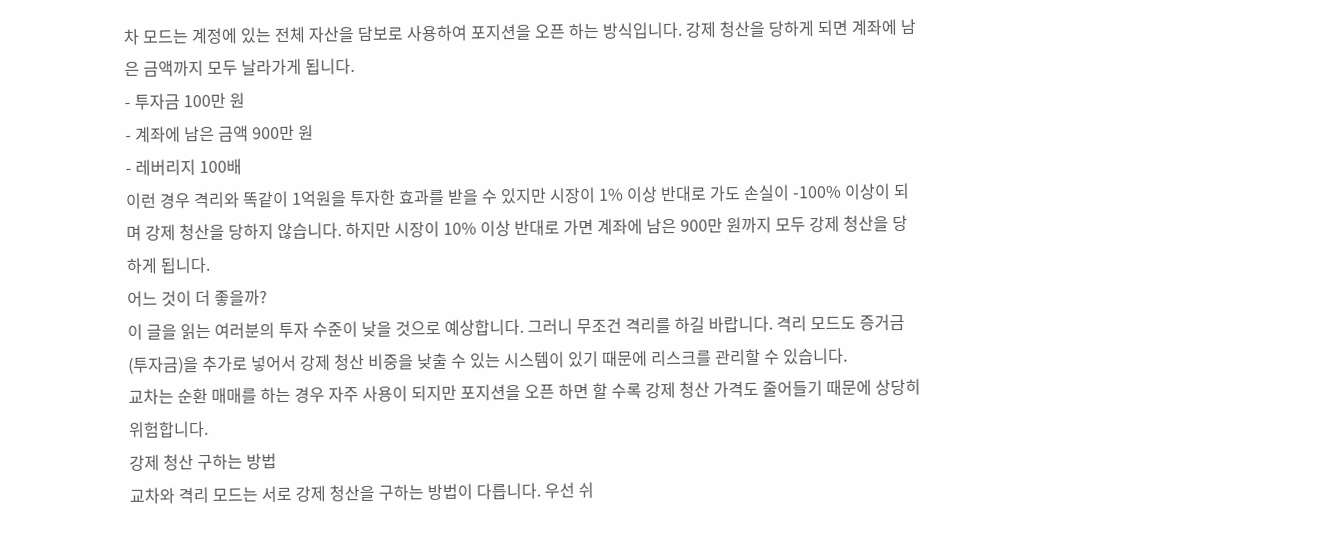차 모드는 계정에 있는 전체 자산을 담보로 사용하여 포지션을 오픈 하는 방식입니다. 강제 청산을 당하게 되면 계좌에 남은 금액까지 모두 날라가게 됩니다.
- 투자금 100만 원
- 계좌에 남은 금액 900만 원
- 레버리지 100배
이런 경우 격리와 똑같이 1억원을 투자한 효과를 받을 수 있지만 시장이 1% 이상 반대로 가도 손실이 -100% 이상이 되며 강제 청산을 당하지 않습니다. 하지만 시장이 10% 이상 반대로 가면 계좌에 남은 900만 원까지 모두 강제 청산을 당하게 됩니다.
어느 것이 더 좋을까?
이 글을 읽는 여러분의 투자 수준이 낮을 것으로 예상합니다. 그러니 무조건 격리를 하길 바랍니다. 격리 모드도 증거금(투자금)을 추가로 넣어서 강제 청산 비중을 낮출 수 있는 시스템이 있기 때문에 리스크를 관리할 수 있습니다.
교차는 순환 매매를 하는 경우 자주 사용이 되지만 포지션을 오픈 하면 할 수록 강제 청산 가격도 줄어들기 때문에 상당히 위험합니다.
강제 청산 구하는 방법
교차와 격리 모드는 서로 강제 청산을 구하는 방법이 다릅니다. 우선 쉬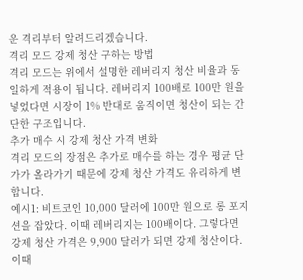운 격리부터 알려드리겠습니다.
격리 모드 강제 청산 구하는 방법
격리 모드는 위에서 설명한 레버리지 청산 비율과 동일하게 적용이 됩니다. 레버리지 100배로 100만 원을 넣었다면 시장이 1% 반대로 움직이면 청산이 되는 간단한 구조입니다.
추가 매수 시 강제 청산 가격 변화
격리 모드의 장점은 추가로 매수를 하는 경우 평균 단가가 올라가기 때문에 강제 청산 가격도 유리하게 변합니다.
예시1: 비트코인 10,000 달러에 100만 원으로 롱 포지션을 잡았다. 이때 레버리지는 100배이다. 그렇다면 강제 청산 가격은 9,900 달러가 되면 강제 청산이다. 이때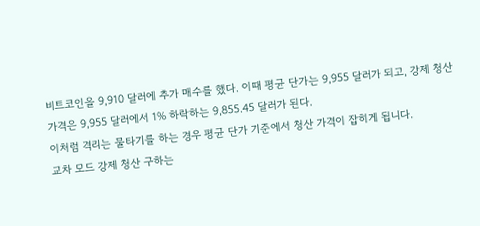비트코인을 9,910 달러에 추가 매수를 했다. 이때 평균 단가는 9,955 달러가 되고, 강제 청산 가격은 9,955 달러에서 1% 하락하는 9,855.45 달러가 된다.
이처럼 격리는 물타기를 하는 경우 평균 단가 기준에서 청산 가격이 잡히게 됩니다.
교차 모드 강제 청산 구하는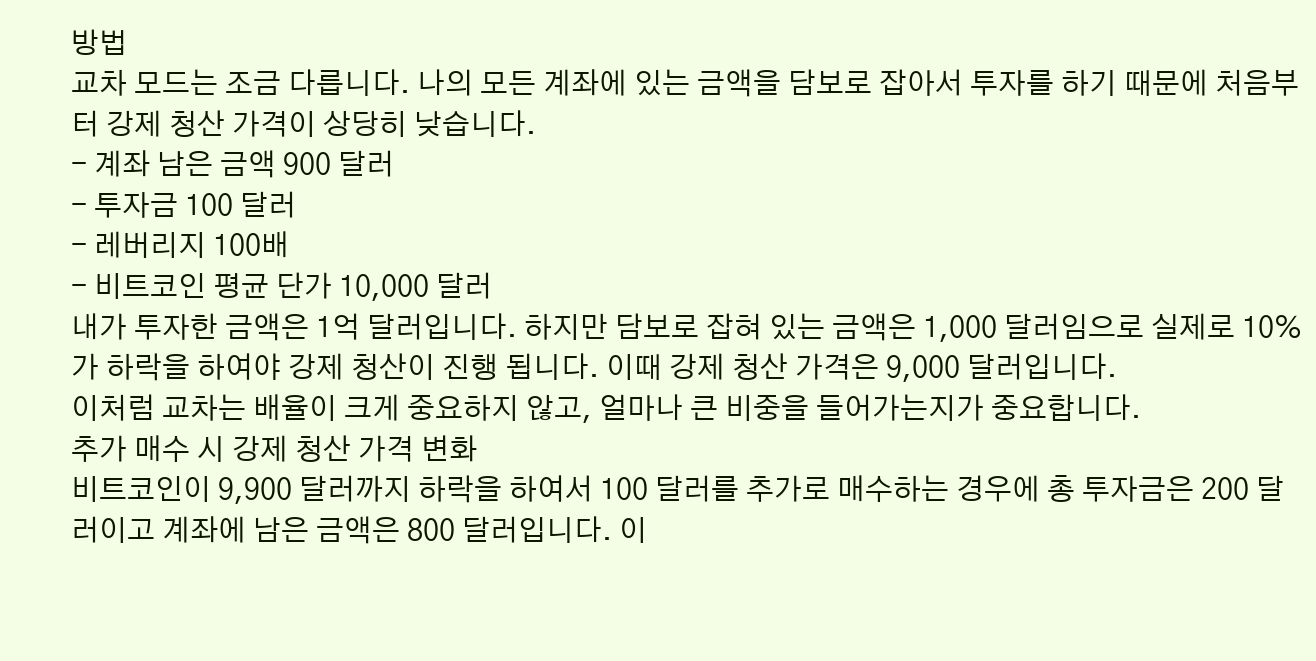방법
교차 모드는 조금 다릅니다. 나의 모든 계좌에 있는 금액을 담보로 잡아서 투자를 하기 때문에 처음부터 강제 청산 가격이 상당히 낮습니다.
- 계좌 남은 금액 900 달러
- 투자금 100 달러
- 레버리지 100배
- 비트코인 평균 단가 10,000 달러
내가 투자한 금액은 1억 달러입니다. 하지만 담보로 잡혀 있는 금액은 1,000 달러임으로 실제로 10%가 하락을 하여야 강제 청산이 진행 됩니다. 이때 강제 청산 가격은 9,000 달러입니다.
이처럼 교차는 배율이 크게 중요하지 않고, 얼마나 큰 비중을 들어가는지가 중요합니다.
추가 매수 시 강제 청산 가격 변화
비트코인이 9,900 달러까지 하락을 하여서 100 달러를 추가로 매수하는 경우에 총 투자금은 200 달러이고 계좌에 남은 금액은 800 달러입니다. 이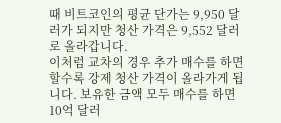때 비트코인의 평균 단가는 9,950 달러가 되지만 청산 가격은 9,552 달러로 올라갑니다.
이처럼 교차의 경우 추가 매수를 하면 할수록 강제 청산 가격이 올라가게 됩니다. 보유한 금액 모두 매수를 하면 10억 달러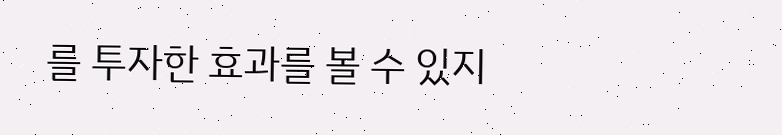를 투자한 효과를 볼 수 있지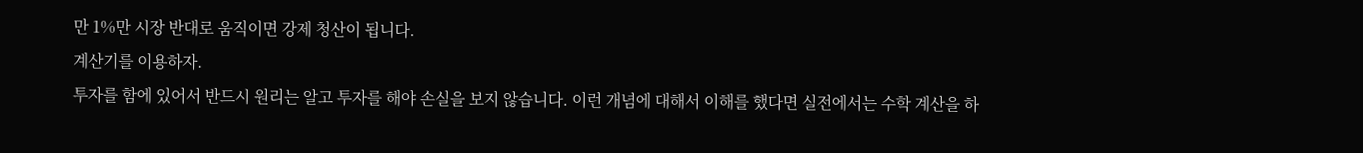만 1%만 시장 반대로 움직이면 강제 청산이 됩니다.
계산기를 이용하자.
투자를 함에 있어서 반드시 원리는 알고 투자를 해야 손실을 보지 않습니다. 이런 개념에 대해서 이해를 했다면 실전에서는 수학 계산을 하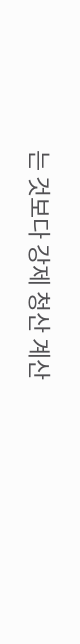는 것보다 강제 청산 계산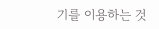기를 이용하는 것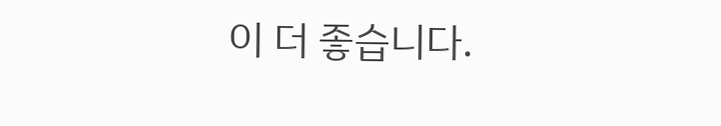이 더 좋습니다.